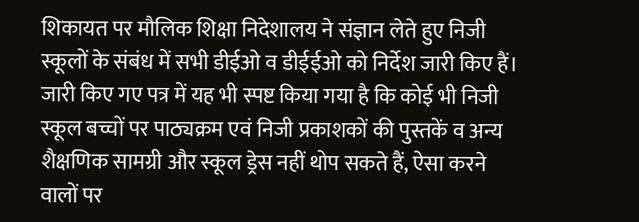शिकायत पर मौलिक शिक्षा निदेशालय ने संज्ञान लेते हुए निजी स्कूलों के संबंध में सभी डीईओ व डीईईओ को निर्देश जारी किए हैं। जारी किए गए पत्र में यह भी स्पष्ट किया गया है कि कोई भी निजी स्कूल बच्चों पर पाठ्यक्रम एवं निजी प्रकाशकों की पुस्तकें व अन्य शैक्षणिक सामग्री और स्कूल ड्रेस नहीं थोप सकते हैं, ऐसा करने वालों पर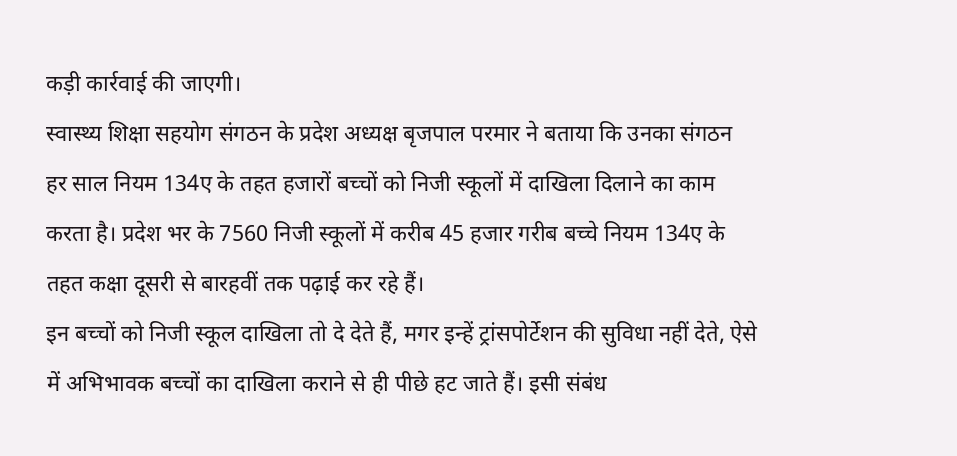कड़ी कार्रवाई की जाएगी।
स्वास्थ्य शिक्षा सहयोग संगठन के प्रदेश अध्यक्ष बृजपाल परमार ने बताया कि उनका संगठन हर साल नियम 134ए के तहत हजारों बच्चों को निजी स्कूलों में दाखिला दिलाने का काम करता है। प्रदेश भर के 7560 निजी स्कूलों में करीब 45 हजार गरीब बच्चे नियम 134ए के तहत कक्षा दूसरी से बारहवीं तक पढ़ाई कर रहे हैं।
इन बच्चों को निजी स्कूल दाखिला तो दे देते हैं, मगर इन्हें ट्रांसपोर्टेशन की सुविधा नहीं देते, ऐसे में अभिभावक बच्चों का दाखिला कराने से ही पीछे हट जाते हैं। इसी संबंध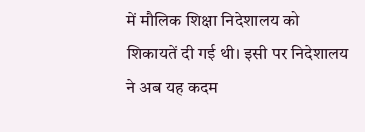में मौलिक शिक्षा निदेशालय को शिकायतें दी गई थी। इसी पर निदेशालय ने अब यह कदम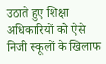उठाते हुए शिक्षा अधिकारियों को ऐसे निजी स्कूलों के खिलाफ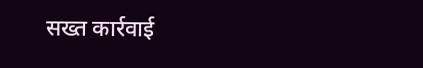सख्त कार्रवाई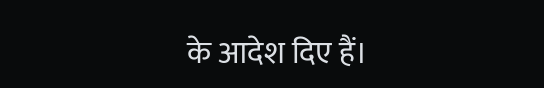के आदेश दिए हैं।